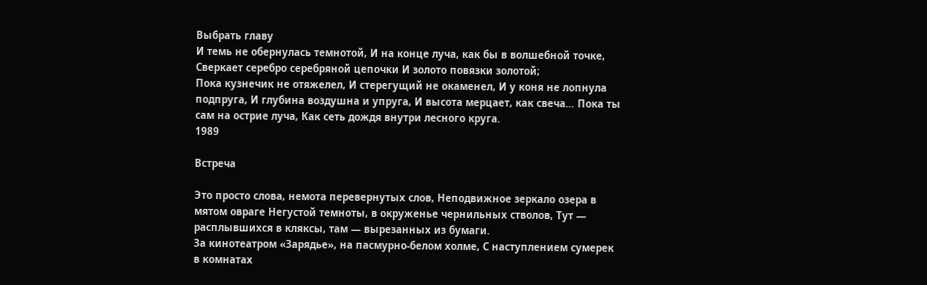Выбрать главу
И темь не обернулась темнотой, И на конце луча, как бы в волшебной точке, Сверкает серебро серебряной цепочки И золото повязки золотой;
Пока кузнечик не отяжелел, И стерегущий не окаменел, И у коня не лопнула подпруга, И глубина воздушна и упруга, И высота мерцает, как свеча… Пока ты сам на острие луча, Как сеть дождя внутри лесного круга.
1989

Встреча

Это просто слова, немота перевернутых слов, Неподвижное зеркало озера в мятом овраге Негустой темноты, в окруженье чернильных стволов, Тут — расплывшихся в кляксы, там — вырезанных из бумаги.
За кинотеатром «Зарядье», на пасмурно-белом холме, С наступлением сумерек в комнатах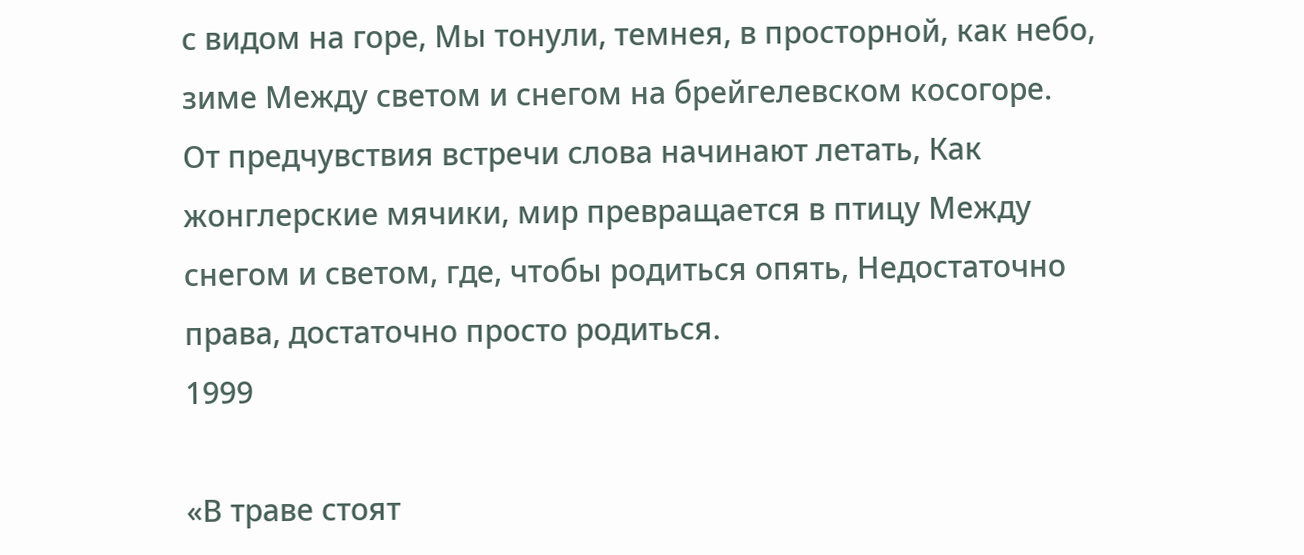с видом на горе, Мы тонули, темнея, в просторной, как небо, зиме Между светом и снегом на брейгелевском косогоре.
От предчувствия встречи слова начинают летать, Как жонглерские мячики, мир превращается в птицу Между снегом и светом, где, чтобы родиться опять, Недостаточно права, достаточно просто родиться.
1999

«В траве стоят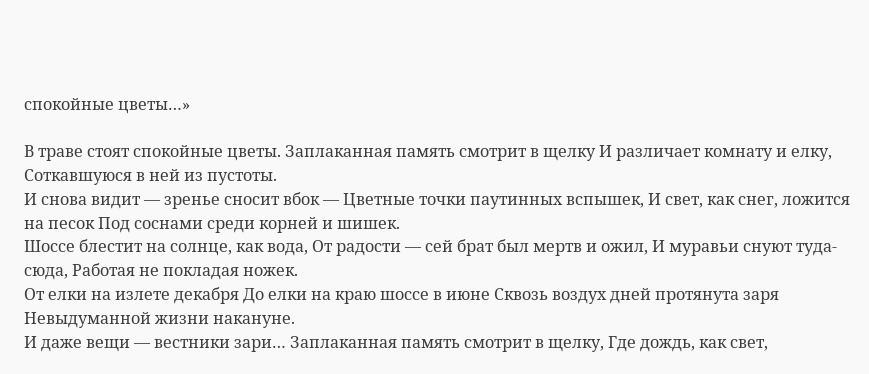спокойные цветы…»

В траве стоят спокойные цветы. Заплаканная память смотрит в щелку И различает комнату и елку, Соткавшуюся в ней из пустоты.
И снова видит — зренье сносит вбок — Цветные точки паутинных вспышек, И свет, как снег, ложится на песок Под соснами среди корней и шишек.
Шоссе блестит на солнце, как вода, От радости — сей брат был мертв и ожил, И муравьи снуют туда-сюда, Работая не покладая ножек.
От елки на излете декабря До елки на краю шоссе в июне Сквозь воздух дней протянута заря Невыдуманной жизни накануне.
И даже вещи — вестники зари… Заплаканная память смотрит в щелку, Где дождь, как свет,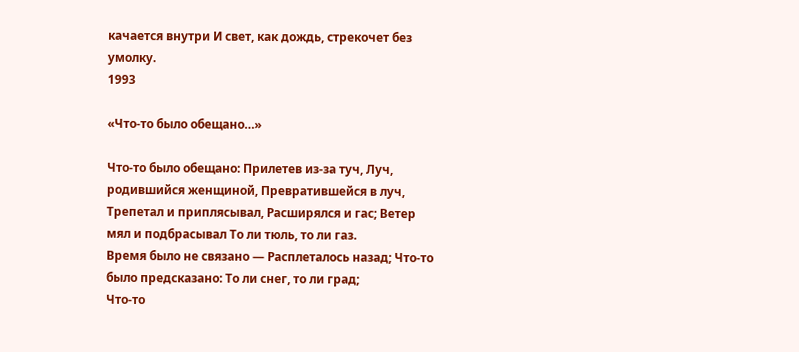качается внутри И свет, как дождь, стрекочет без умолку.
1993

«Что-то было обещано…»

Что-то было обещано: Прилетев из-за туч, Луч, родившийся женщиной, Превратившейся в луч,
Трепетал и приплясывал, Расширялся и гас; Ветер мял и подбрасывал То ли тюль, то ли газ.
Время было не связано — Расплеталось назад; Что-то было предсказано: То ли снег, то ли град;
Что-то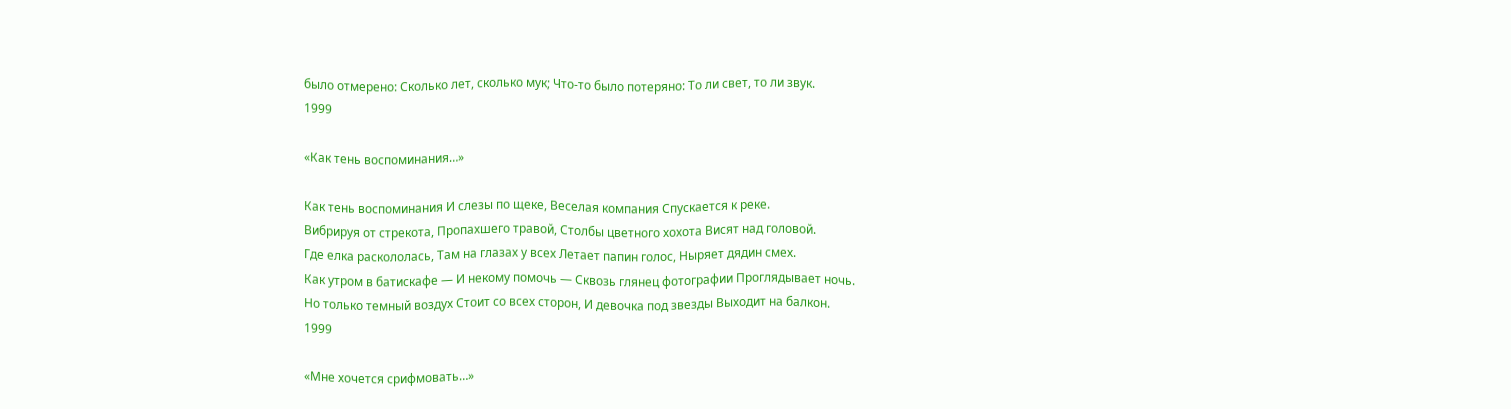было отмерено: Сколько лет, сколько мук; Что-то было потеряно: То ли свет, то ли звук.
1999

«Как тень воспоминания…»

Как тень воспоминания И слезы по щеке, Веселая компания Спускается к реке.
Вибрируя от стрекота, Пропахшего травой, Столбы цветного хохота Висят над головой.
Где елка раскололась, Там на глазах у всех Летает папин голос, Ныряет дядин смех.
Как утром в батискафе — И некому помочь — Сквозь глянец фотографии Проглядывает ночь.
Но только темный воздух Стоит со всех сторон, И девочка под звезды Выходит на балкон.
1999

«Мне хочется срифмовать…»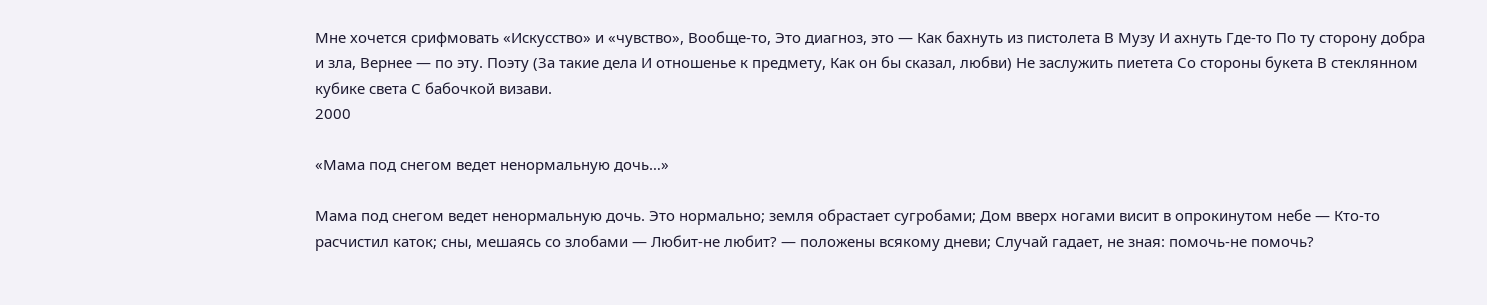Мне хочется срифмовать «Искусство» и «чувство», Вообще-то, Это диагноз, это — Как бахнуть из пистолета В Музу И ахнуть Где-то По ту сторону добра и зла, Вернее — по эту. Поэту (За такие дела И отношенье к предмету, Как он бы сказал, любви) Не заслужить пиетета Со стороны букета В стеклянном кубике света С бабочкой визави.
2000

«Мама под снегом ведет ненормальную дочь…»

Мама под снегом ведет ненормальную дочь. Это нормально; земля обрастает сугробами; Дом вверх ногами висит в опрокинутом небе — Кто-то расчистил каток; сны, мешаясь со злобами — Любит-не любит? — положены всякому дневи; Случай гадает, не зная: помочь-не помочь?